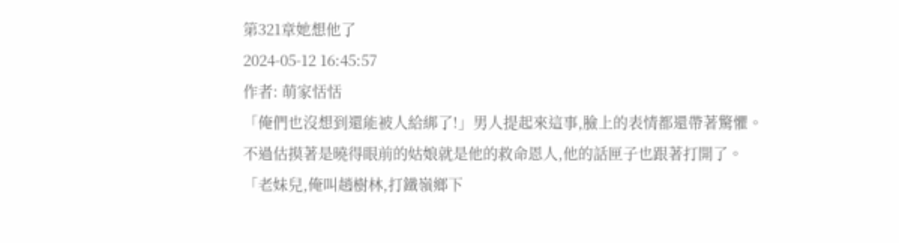第321章她想他了
2024-05-12 16:45:57
作者: 萌家恬恬
「俺們也沒想到還能被人給綁了!」男人提起來這事,臉上的表情都還帶著驚懼。
不過估摸著是曉得眼前的姑娘就是他的救命恩人,他的話匣子也跟著打開了。
「老妹兒,俺叫趙樹林,打鐵嶺鄉下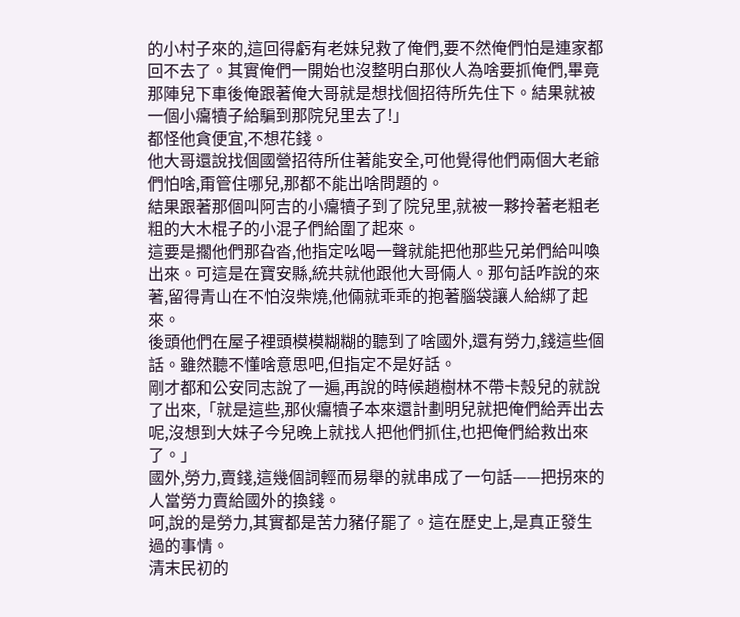的小村子來的,這回得虧有老妹兒救了俺們,要不然俺們怕是連家都回不去了。其實俺們一開始也沒整明白那伙人為啥要抓俺們,畢竟那陣兒下車後俺跟著俺大哥就是想找個招待所先住下。結果就被一個小癟犢子給騙到那院兒里去了!」
都怪他貪便宜,不想花錢。
他大哥還說找個國營招待所住著能安全,可他覺得他們兩個大老爺們怕啥,甭管住哪兒,那都不能出啥問題的。
結果跟著那個叫阿吉的小癟犢子到了院兒里,就被一夥拎著老粗老粗的大木棍子的小混子們給圍了起來。
這要是擱他們那旮沓,他指定吆喝一聲就能把他那些兄弟們給叫喚出來。可這是在寶安縣,統共就他跟他大哥倆人。那句話咋說的來著,留得青山在不怕沒柴燒,他倆就乖乖的抱著腦袋讓人給綁了起來。
後頭他們在屋子裡頭模模糊糊的聽到了啥國外,還有勞力,錢這些個話。雖然聽不懂啥意思吧,但指定不是好話。
剛才都和公安同志說了一遍,再說的時候趙樹林不帶卡殼兒的就說了出來,「就是這些,那伙癟犢子本來還計劃明兒就把俺們給弄出去呢,沒想到大妹子今兒晚上就找人把他們抓住,也把俺們給救出來了。」
國外,勞力,賣錢,這幾個詞輕而易舉的就串成了一句話——把拐來的人當勞力賣給國外的換錢。
呵,說的是勞力,其實都是苦力豬仔罷了。這在歷史上,是真正發生過的事情。
清末民初的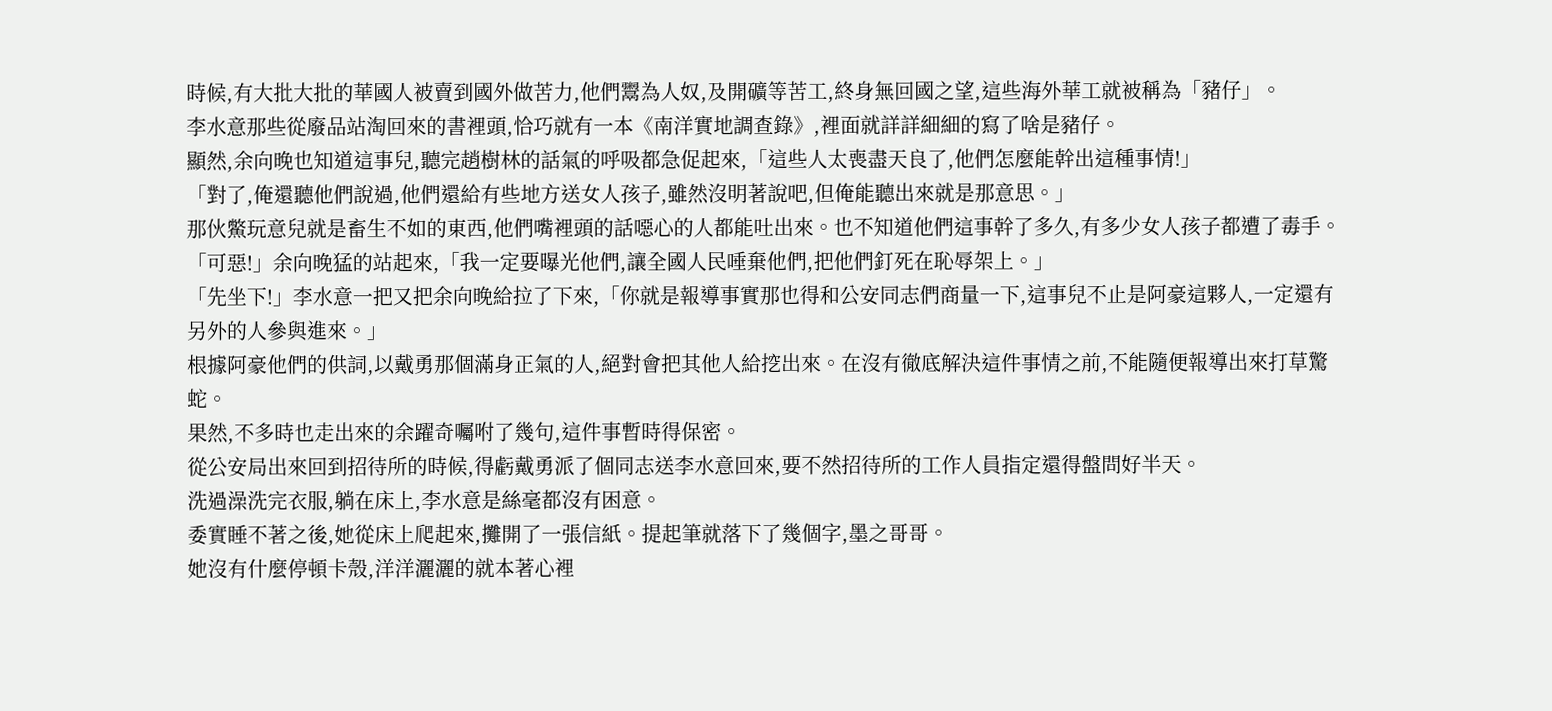時候,有大批大批的華國人被賣到國外做苦力,他們鬻為人奴,及開礦等苦工,終身無回國之望,這些海外華工就被稱為「豬仔」。
李水意那些從廢品站淘回來的書裡頭,恰巧就有一本《南洋實地調查錄》,裡面就詳詳細細的寫了啥是豬仔。
顯然,余向晚也知道這事兒,聽完趙樹林的話氣的呼吸都急促起來,「這些人太喪盡天良了,他們怎麼能幹出這種事情!」
「對了,俺還聽他們說過,他們還給有些地方送女人孩子,雖然沒明著說吧,但俺能聽出來就是那意思。」
那伙鱉玩意兒就是畜生不如的東西,他們嘴裡頭的話噁心的人都能吐出來。也不知道他們這事幹了多久,有多少女人孩子都遭了毒手。
「可惡!」余向晚猛的站起來,「我一定要曝光他們,讓全國人民唾棄他們,把他們釘死在恥辱架上。」
「先坐下!」李水意一把又把余向晚給拉了下來,「你就是報導事實那也得和公安同志們商量一下,這事兒不止是阿豪這夥人,一定還有另外的人參與進來。」
根據阿豪他們的供詞,以戴勇那個滿身正氣的人,絕對會把其他人給挖出來。在沒有徹底解決這件事情之前,不能隨便報導出來打草驚蛇。
果然,不多時也走出來的余躍奇囑咐了幾句,這件事暫時得保密。
從公安局出來回到招待所的時候,得虧戴勇派了個同志送李水意回來,要不然招待所的工作人員指定還得盤問好半天。
洗過澡洗完衣服,躺在床上,李水意是絲毫都沒有困意。
委實睡不著之後,她從床上爬起來,攤開了一張信紙。提起筆就落下了幾個字,墨之哥哥。
她沒有什麼停頓卡殼,洋洋灑灑的就本著心裡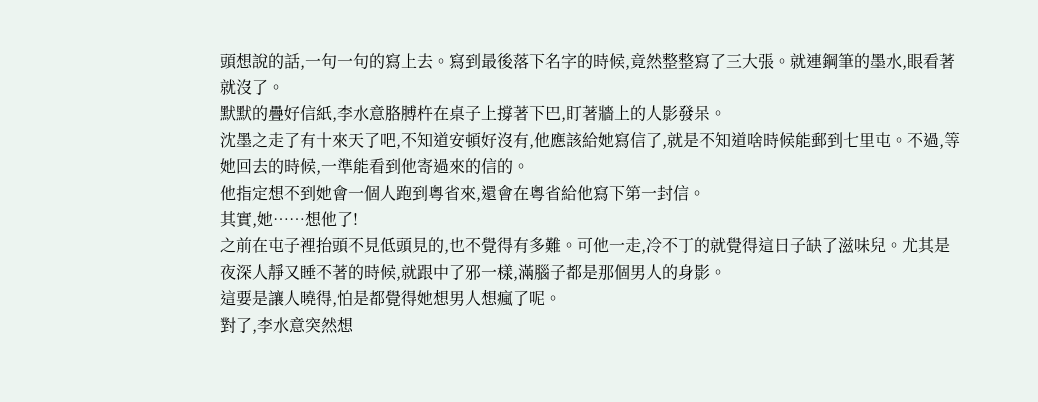頭想說的話,一句一句的寫上去。寫到最後落下名字的時候,竟然整整寫了三大張。就連鋼筆的墨水,眼看著就沒了。
默默的疊好信紙,李水意胳膊杵在桌子上撐著下巴,盯著牆上的人影發呆。
沈墨之走了有十來天了吧,不知道安頓好沒有,他應該給她寫信了,就是不知道啥時候能郵到七里屯。不過,等她回去的時候,一準能看到他寄過來的信的。
他指定想不到她會一個人跑到粵省來,還會在粵省給他寫下第一封信。
其實,她……想他了!
之前在屯子裡抬頭不見低頭見的,也不覺得有多難。可他一走,冷不丁的就覺得這日子缺了滋味兒。尤其是夜深人靜又睡不著的時候,就跟中了邪一樣,滿腦子都是那個男人的身影。
這要是讓人曉得,怕是都覺得她想男人想瘋了呢。
對了,李水意突然想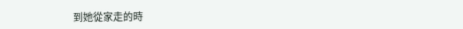到她從家走的時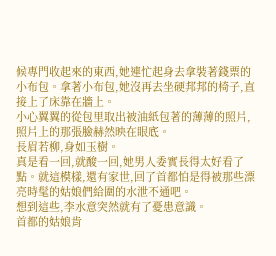候專門收起來的東西,她連忙起身去拿裝著錢票的小布包。拿著小布包,她沒再去坐硬邦邦的椅子,直接上了床靠在牆上。
小心翼翼的從包里取出被油紙包著的薄薄的照片,照片上的那張臉赫然映在眼底。
長眉若柳,身如玉樹。
真是看一回,就酸一回,她男人委實長得太好看了點。就這模樣,還有家世,回了首都怕是得被那些漂亮時髦的姑娘們給圍的水泄不通吧。
想到這些,李水意突然就有了憂患意識。
首都的姑娘肯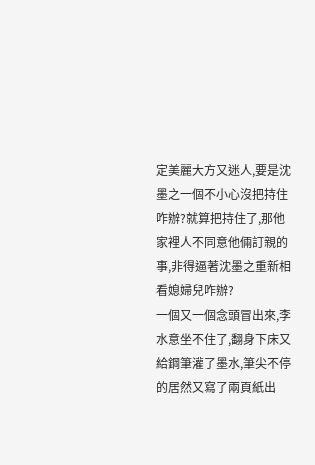定美麗大方又迷人,要是沈墨之一個不小心沒把持住咋辦?就算把持住了,那他家裡人不同意他倆訂親的事,非得逼著沈墨之重新相看媳婦兒咋辦?
一個又一個念頭冒出來,李水意坐不住了,翻身下床又給鋼筆灌了墨水,筆尖不停的居然又寫了兩頁紙出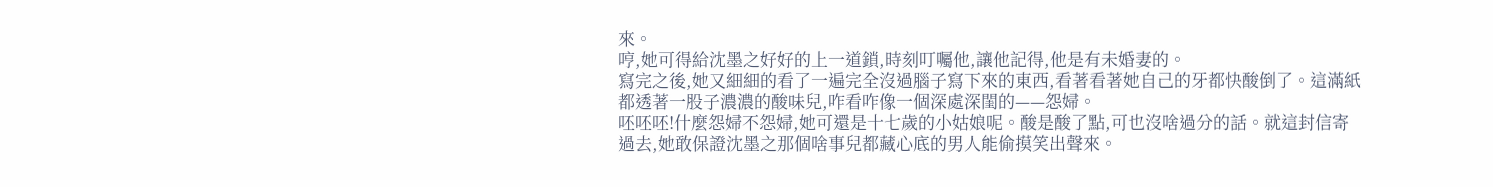來。
哼,她可得給沈墨之好好的上一道鎖,時刻叮囑他,讓他記得,他是有未婚妻的。
寫完之後,她又細細的看了一遍完全沒過腦子寫下來的東西,看著看著她自己的牙都快酸倒了。這滿紙都透著一股子濃濃的酸味兒,咋看咋像一個深處深閨的——怨婦。
呸呸呸!什麼怨婦不怨婦,她可還是十七歲的小姑娘呢。酸是酸了點,可也沒啥過分的話。就這封信寄過去,她敢保證沈墨之那個啥事兒都藏心底的男人能偷摸笑出聲來。